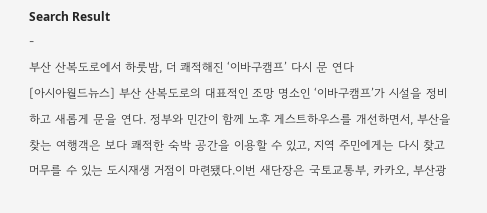Search Result
-
부산 산복도로에서 하룻밤, 더 쾌적해진 ‘이바구캠프’ 다시 문 연다
[아시아월드뉴스] 부산 산복도로의 대표적인 조망 명소인 ‘이바구캠프’가 시설을 정비하고 새롭게 문을 연다. 정부와 민간이 함께 노후 게스트하우스를 개선하면서, 부산을 찾는 여행객은 보다 쾌적한 숙박 공간을 이용할 수 있고, 지역 주민에게는 다시 찾고 머무를 수 있는 도시재생 거점이 마련됐다.이번 새단장은 국토교통부, 카카오, 부산광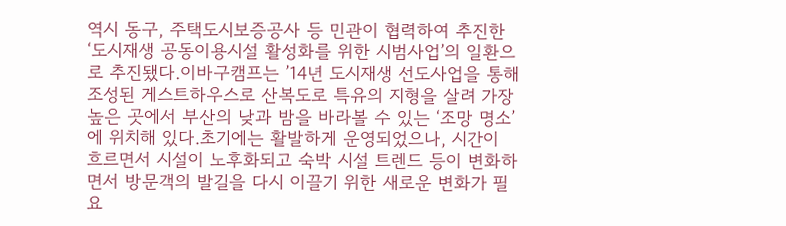역시 동구, 주택도시보증공사 등 민관이 협력하여 추진한 ‘도시재생 공동이용시설 활성화를 위한 시범사업’의 일환으로 추진됐다.이바구캠프는 ’14년 도시재생 선도사업을 통해 조성된 게스트하우스로 산복도로 특유의 지형을 살려 가장 높은 곳에서 부산의 낮과 밤을 바라볼 수 있는 ‘조망 명소’에 위치해 있다.초기에는 활발하게 운영되었으나, 시간이 흐르면서 시설이 노후화되고 숙박 시설 트렌드 등이 변화하면서 방문객의 발길을 다시 이끌기 위한 새로운 변화가 필요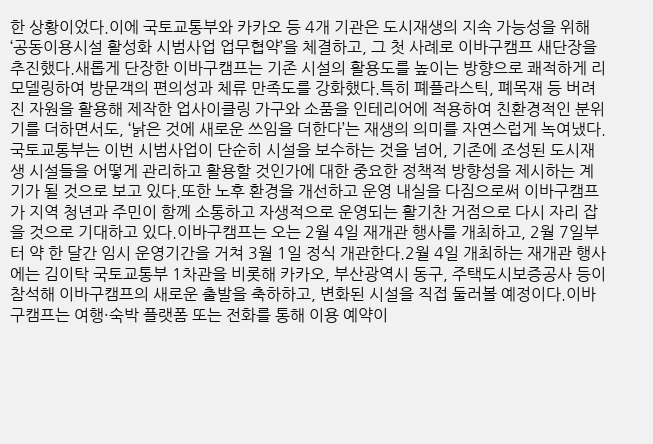한 상황이었다.이에 국토교통부와 카카오 등 4개 기관은 도시재생의 지속 가능성을 위해 ‘공동이용시설 활성화 시범사업 업무협약’을 체결하고, 그 첫 사례로 이바구캠프 새단장을 추진했다.새롭게 단장한 이바구캠프는 기존 시설의 활용도를 높이는 방향으로 쾌적하게 리모델링하여 방문객의 편의성과 체류 만족도를 강화했다.특히 폐플라스틱, 폐목재 등 버려진 자원을 활용해 제작한 업사이클링 가구와 소품을 인테리어에 적용하여 친환경적인 분위기를 더하면서도, ‘낡은 것에 새로운 쓰임을 더한다’는 재생의 의미를 자연스럽게 녹여냈다.국토교통부는 이번 시범사업이 단순히 시설을 보수하는 것을 넘어, 기존에 조성된 도시재생 시설들을 어떻게 관리하고 활용할 것인가에 대한 중요한 정책적 방향성을 제시하는 계기가 될 것으로 보고 있다.또한 노후 환경을 개선하고 운영 내실을 다짐으로써 이바구캠프가 지역 청년과 주민이 함께 소통하고 자생적으로 운영되는 활기찬 거점으로 다시 자리 잡을 것으로 기대하고 있다.이바구캠프는 오는 2월 4일 재개관 행사를 개최하고, 2월 7일부터 약 한 달간 임시 운영기간을 거쳐 3월 1일 정식 개관한다.2월 4일 개최하는 재개관 행사에는 김이탁 국토교통부 1차관을 비롯해 카카오, 부산광역시 동구, 주택도시보증공사 등이 참석해 이바구캠프의 새로운 출발을 축하하고, 변화된 시설을 직접 둘러볼 예정이다.이바구캠프는 여행·숙박 플랫폼 또는 전화를 통해 이용 예약이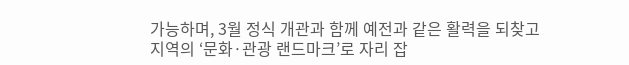가능하며, 3월 정식 개관과 함께 예전과 같은 활력을 되찾고 지역의 ‘문화·관광 랜드마크’로 자리 잡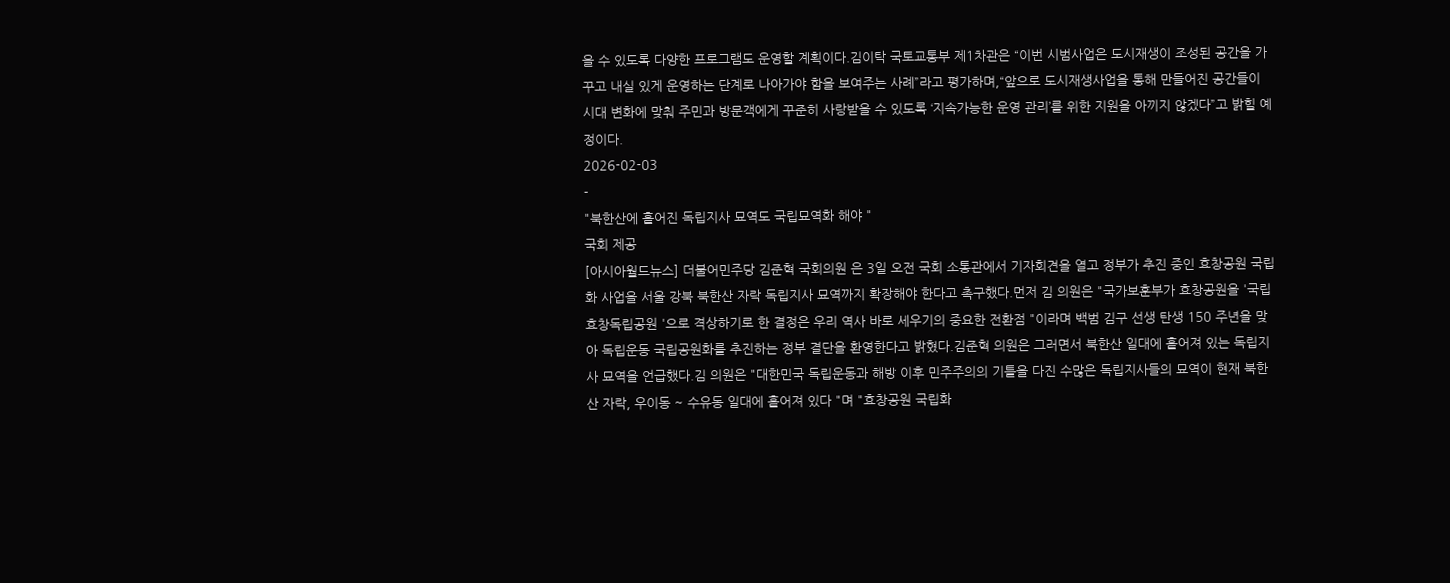을 수 있도록 다양한 프로그램도 운영할 계획이다.김이탁 국토교통부 제1차관은 “이번 시범사업은 도시재생이 조성된 공간을 가꾸고 내실 있게 운영하는 단계로 나아가야 함을 보여주는 사례”라고 평가하며,“앞으로 도시재생사업을 통해 만들어진 공간들이 시대 변화에 맞춰 주민과 방문객에게 꾸준히 사랑받을 수 있도록 ‘지속가능한 운영 관리’를 위한 지원을 아끼지 않겠다”고 밝힐 예정이다.
2026-02-03
-
"북한산에 흩어진 독립지사 묘역도 국립묘역화 해야 "
국회 제공
[아시아월드뉴스] 더불어민주당 김준혁 국회의원 은 3일 오전 국회 소통관에서 기자회견을 열고 정부가 추진 중인 효창공원 국립화 사업을 서울 강북 북한산 자락 독립지사 묘역까지 확장해야 한다고 촉구했다.먼저 김 의원은 "국가보훈부가 효창공원을 '국립효창독립공원 '으로 격상하기로 한 결정은 우리 역사 바로 세우기의 중요한 전환점 "이라며 백범 김구 선생 탄생 150 주년을 맞아 독립운동 국립공원화를 추진하는 정부 결단을 환영한다고 밝혔다.김준혁 의원은 그러면서 북한산 일대에 흩어져 있는 독립지사 묘역을 언급했다.김 의원은 "대한민국 독립운동과 해방 이후 민주주의의 기틀을 다진 수많은 독립지사들의 묘역이 현재 북한산 자락, 우이동 ~ 수유동 일대에 흩어져 있다 "며 "효창공원 국립화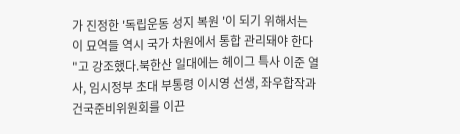가 진정한 '독립운동 성지 복원 '이 되기 위해서는 이 묘역들 역시 국가 차원에서 통합 관리돼야 한다 "고 강조했다.북한산 일대에는 헤이그 특사 이준 열사, 임시정부 초대 부통령 이시영 선생, 좌우합작과 건국준비위원회를 이끈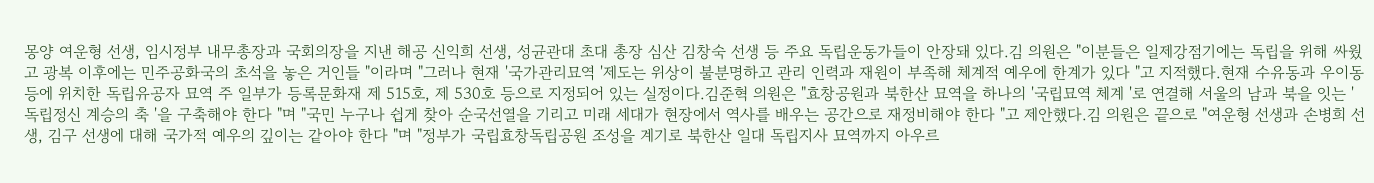몽양 여운형 선생, 임시정부 내무총장과 국회의장을 지낸 해공 신익희 선생, 성균관대 초대 총장 심산 김창숙 선생 등 주요 독립운동가들이 안장돼 있다.김 의원은 "이분들은 일제강점기에는 독립을 위해 싸웠고 광복 이후에는 민주공화국의 초석을 놓은 거인들 "이라며 "그러나 현재 '국가관리묘역 '제도는 위상이 불분명하고 관리 인력과 재원이 부족해 체계적 예우에 한계가 있다 "고 지적했다.현재 수유동과 우이동 등에 위치한 독립유공자 묘역 주 일부가 등록문화재 제 515호, 제 530호 등으로 지정되어 있는 실정이다.김준혁 의원은 "효창공원과 북한산 묘역을 하나의 '국립묘역 체계 '로 연결해 서울의 남과 북을 잇는 '독립정신 계승의 축 '을 구축해야 한다 "며 "국민 누구나 쉽게 찾아 순국선열을 기리고 미래 세대가 현장에서 역사를 배우는 공간으로 재정비해야 한다 "고 제안했다.김 의원은 끝으로 "여운형 선생과 손병희 선생, 김구 선생에 대해 국가적 예우의 깊이는 같아야 한다 "며 "정부가 국립효창독립공원 조성을 계기로 북한산 일대 독립지사 묘역까지 아우르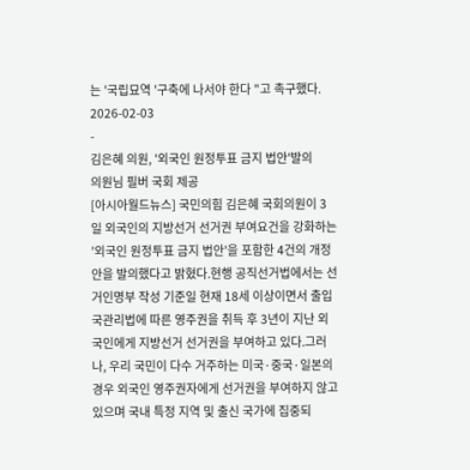는 '국립묘역 '구축에 나서야 한다 "고 촉구했다.
2026-02-03
-
김은혜 의원, '외국인 원정투표 금지 법안'발의
의원님 필버 국회 제공
[아시아월드뉴스] 국민의힘 김은혜 국회의원이 3일 외국인의 지방선거 선거권 부여요건을 강화하는 '외국인 원정투표 금지 법안'을 포함한 4건의 개정안을 발의했다고 밝혔다.현행 공직선거법에서는 선거인명부 작성 기준일 현재 18세 이상이면서 출입국관리법에 따른 영주권을 취득 후 3년이 지난 외국인에게 지방선거 선거권을 부여하고 있다.그러나, 우리 국민이 다수 거주하는 미국·중국·일본의 경우 외국인 영주권자에게 선거권을 부여하지 않고 있으며 국내 특정 지역 및 출신 국가에 집중되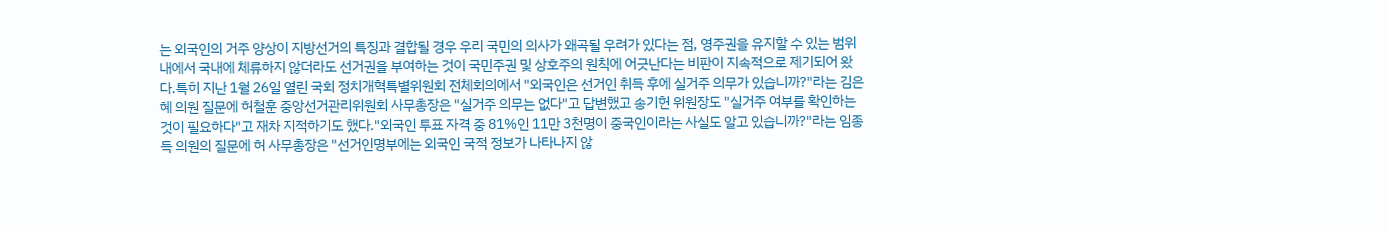는 외국인의 거주 양상이 지방선거의 특징과 결합될 경우 우리 국민의 의사가 왜곡될 우려가 있다는 점, 영주권을 유지할 수 있는 범위 내에서 국내에 체류하지 않더라도 선거권을 부여하는 것이 국민주권 및 상호주의 원칙에 어긋난다는 비판이 지속적으로 제기되어 왔다.특히 지난 1월 26일 열린 국회 정치개혁특별위원회 전체회의에서 "외국인은 선거인 취득 후에 실거주 의무가 있습니까?"라는 김은혜 의원 질문에 허철훈 중앙선거관리위원회 사무총장은 "실거주 의무는 없다"고 답변했고 송기헌 위원장도 "실거주 여부를 확인하는 것이 필요하다"고 재차 지적하기도 했다."외국인 투표 자격 중 81%인 11만 3천명이 중국인이라는 사실도 알고 있습니까?"라는 임종득 의원의 질문에 허 사무총장은 "선거인명부에는 외국인 국적 정보가 나타나지 않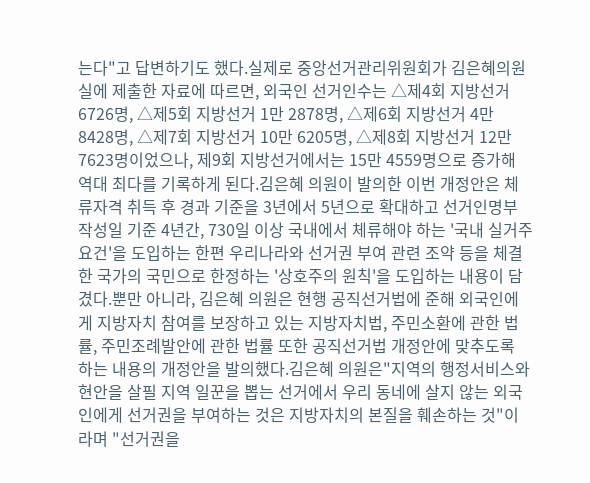는다"고 답변하기도 했다.실제로 중앙선거관리위원회가 김은혜의원실에 제출한 자료에 따르면, 외국인 선거인수는 △제4회 지방선거 6726명, △제5회 지방선거 1만 2878명, △제6회 지방선거 4만 8428명, △제7회 지방선거 10만 6205명, △제8회 지방선거 12만 7623명이었으나, 제9회 지방선거에서는 15만 4559명으로 증가해 역대 최다를 기록하게 된다.김은혜 의원이 발의한 이번 개정안은 체류자격 취득 후 경과 기준을 3년에서 5년으로 확대하고 선거인명부 작성일 기준 4년간, 730일 이상 국내에서 체류해야 하는 '국내 실거주 요건'을 도입하는 한편 우리나라와 선거권 부여 관련 조약 등을 체결한 국가의 국민으로 한정하는 '상호주의 원칙'을 도입하는 내용이 담겼다.뿐만 아니라, 김은혜 의원은 현행 공직선거법에 준해 외국인에게 지방자치 참여를 보장하고 있는 지방자치법, 주민소환에 관한 법률, 주민조례발안에 관한 법률 또한 공직선거법 개정안에 맞추도록 하는 내용의 개정안을 발의했다.김은혜 의원은"지역의 행정서비스와 현안을 살필 지역 일꾼을 뽑는 선거에서 우리 동네에 살지 않는 외국인에게 선거권을 부여하는 것은 지방자치의 본질을 훼손하는 것"이라며 "선거권을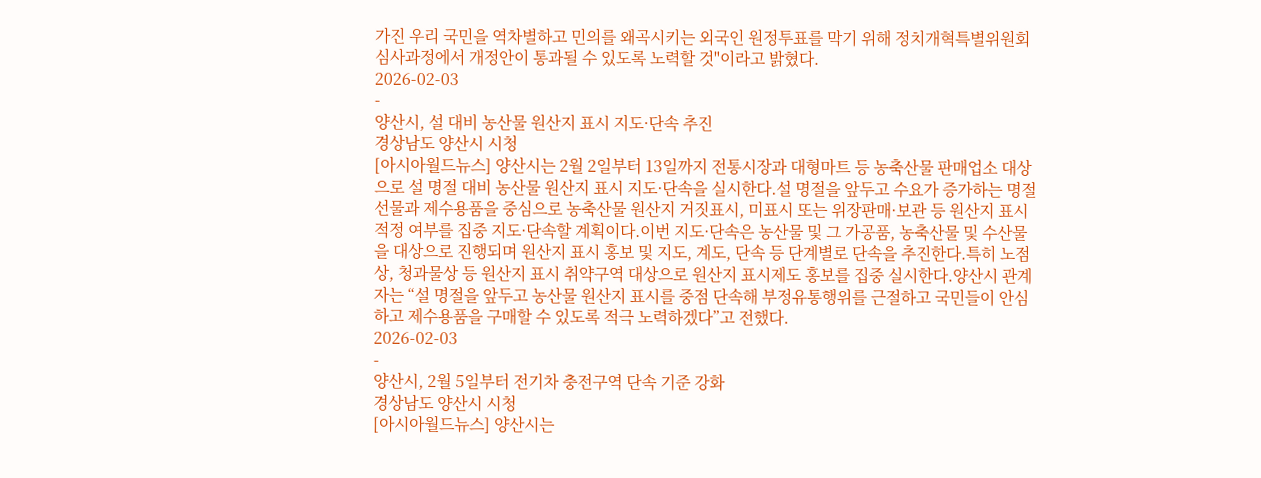가진 우리 국민을 역차별하고 민의를 왜곡시키는 외국인 원정투표를 막기 위해 정치개혁특별위원회 심사과정에서 개정안이 통과될 수 있도록 노력할 것"이라고 밝혔다.
2026-02-03
-
양산시, 설 대비 농산물 원산지 표시 지도·단속 추진
경상남도 양산시 시청
[아시아월드뉴스] 양산시는 2월 2일부터 13일까지 전통시장과 대형마트 등 농축산물 판매업소 대상으로 설 명절 대비 농산물 원산지 표시 지도·단속을 실시한다.설 명절을 앞두고 수요가 증가하는 명절선물과 제수용품을 중심으로 농축산물 원산지 거짓표시, 미표시 또는 위장판매·보관 등 원산지 표시 적정 여부를 집중 지도·단속할 계획이다.이번 지도·단속은 농산물 및 그 가공품, 농축산물 및 수산물을 대상으로 진행되며 원산지 표시 홍보 및 지도, 계도, 단속 등 단계별로 단속을 추진한다.특히 노점상, 청과물상 등 원산지 표시 취약구역 대상으로 원산지 표시제도 홍보를 집중 실시한다.양산시 관계자는 “설 명절을 앞두고 농산물 원산지 표시를 중점 단속해 부정유통행위를 근절하고 국민들이 안심하고 제수용품을 구매할 수 있도록 적극 노력하겠다”고 전했다.
2026-02-03
-
양산시, 2월 5일부터 전기차 충전구역 단속 기준 강화
경상남도 양산시 시청
[아시아월드뉴스] 양산시는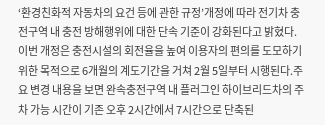‘환경친화적 자동차의 요건 등에 관한 규정’개정에 따라 전기차 충전구역 내 충전 방해행위에 대한 단속 기준이 강화된다고 밝혔다.이번 개정은 충전시설의 회전율을 높여 이용자의 편의를 도모하기 위한 목적으로 6개월의 계도기간을 거쳐 2월 5일부터 시행된다.주요 변경 내용을 보면 완속충전구역 내 플러그인 하이브리드차의 주차 가능 시간이 기존 오후 2시간에서 7시간으로 단축된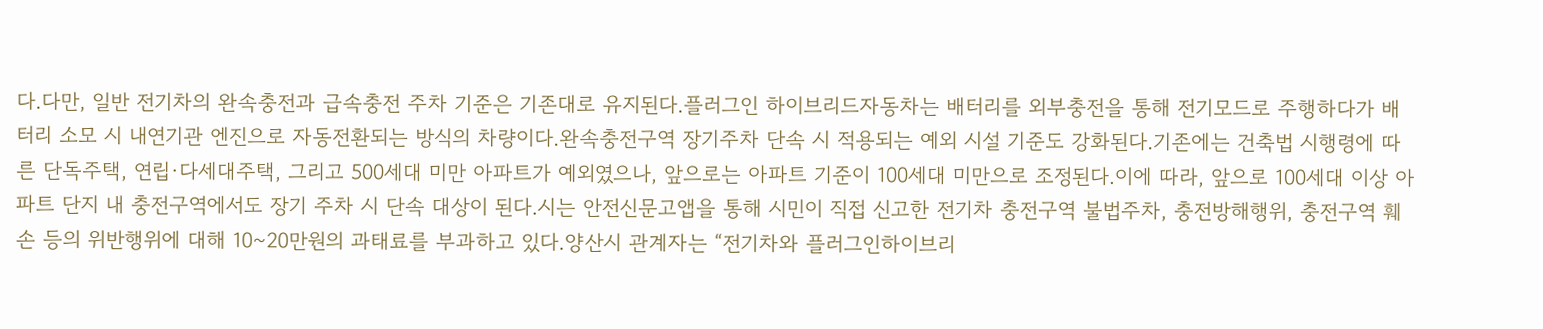다.다만, 일반 전기차의 완속충전과 급속충전 주차 기준은 기존대로 유지된다.플러그인 하이브리드자동차는 배터리를 외부충전을 통해 전기모드로 주행하다가 배터리 소모 시 내연기관 엔진으로 자동전환되는 방식의 차량이다.완속충전구역 장기주차 단속 시 적용되는 예외 시설 기준도 강화된다.기존에는 건축법 시행령에 따른 단독주택, 연립·다세대주택, 그리고 500세대 미만 아파트가 예외였으나, 앞으로는 아파트 기준이 100세대 미만으로 조정된다.이에 따라, 앞으로 100세대 이상 아파트 단지 내 충전구역에서도 장기 주차 시 단속 대상이 된다.시는 안전신문고앱을 통해 시민이 직접 신고한 전기차 충전구역 불법주차, 충전방해행위, 충전구역 훼손 등의 위반행위에 대해 10~20만원의 과태료를 부과하고 있다.양산시 관계자는 “전기차와 플러그인하이브리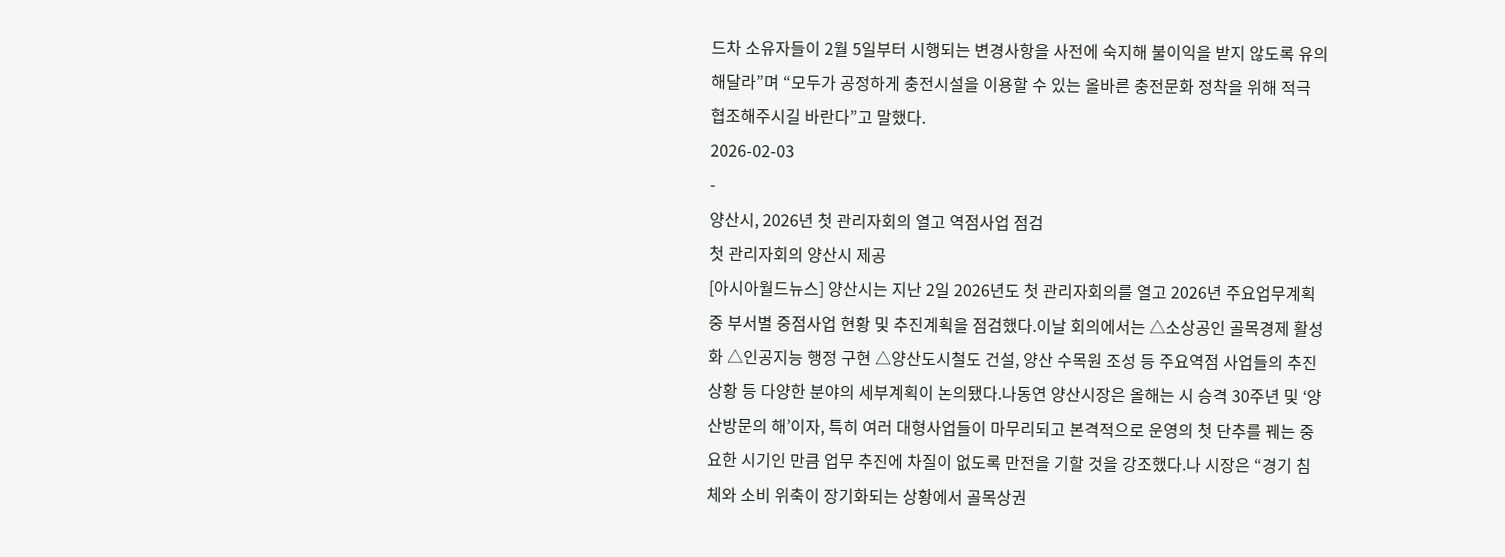드차 소유자들이 2월 5일부터 시행되는 변경사항을 사전에 숙지해 불이익을 받지 않도록 유의해달라”며 “모두가 공정하게 충전시설을 이용할 수 있는 올바른 충전문화 정착을 위해 적극 협조해주시길 바란다”고 말했다.
2026-02-03
-
양산시, 2026년 첫 관리자회의 열고 역점사업 점검
첫 관리자회의 양산시 제공
[아시아월드뉴스] 양산시는 지난 2일 2026년도 첫 관리자회의를 열고 2026년 주요업무계획 중 부서별 중점사업 현황 및 추진계획을 점검했다.이날 회의에서는 △소상공인 골목경제 활성화 △인공지능 행정 구현 △양산도시철도 건설, 양산 수목원 조성 등 주요역점 사업들의 추진상황 등 다양한 분야의 세부계획이 논의됐다.나동연 양산시장은 올해는 시 승격 30주년 및 ‘양산방문의 해’이자, 특히 여러 대형사업들이 마무리되고 본격적으로 운영의 첫 단추를 꿰는 중요한 시기인 만큼 업무 추진에 차질이 없도록 만전을 기할 것을 강조했다.나 시장은 “경기 침체와 소비 위축이 장기화되는 상황에서 골목상권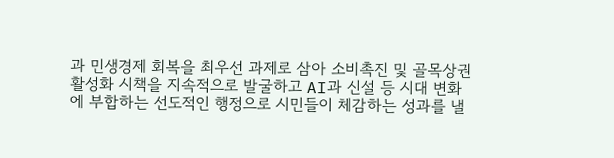과 민생경제 회복을 최우선 과제로 삼아 소비촉진 및 골목상권 활성화 시책을 지속적으로 발굴하고 AI과 신설 등 시대 변화에 부합하는 선도적인 행정으로 시민들이 체감하는 성과를 낼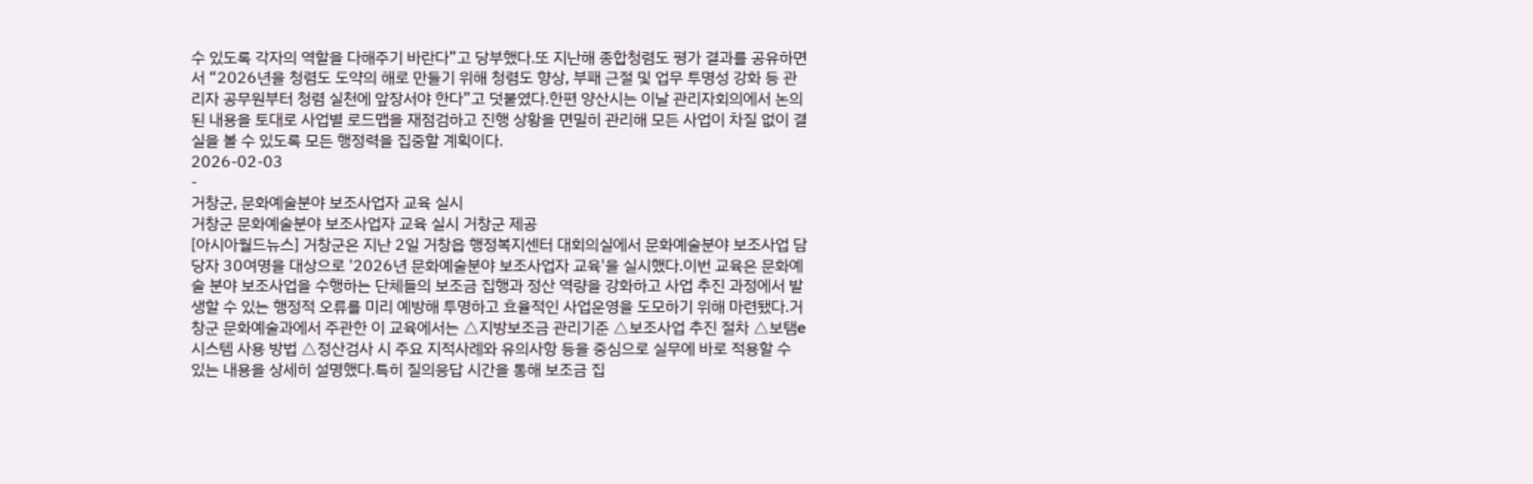수 있도록 각자의 역할을 다해주기 바란다”고 당부했다.또 지난해 종합청렴도 평가 결과를 공유하면서 “2026년을 청렴도 도약의 해로 만들기 위해 청렴도 향상, 부패 근절 및 업무 투명성 강화 등 관리자 공무원부터 청렴 실천에 앞장서야 한다”고 덧붙였다.한편 양산시는 이날 관리자회의에서 논의된 내용을 토대로 사업별 로드맵을 재점검하고 진행 상황을 면밀히 관리해 모든 사업이 차질 없이 결실을 볼 수 있도록 모든 행정력을 집중할 계획이다.
2026-02-03
-
거창군, 문화예술분야 보조사업자 교육 실시
거창군 문화예술분야 보조사업자 교육 실시 거창군 제공
[아시아월드뉴스] 거창군은 지난 2일 거창읍 행정복지센터 대회의실에서 문화예술분야 보조사업 담당자 30여명을 대상으로 '2026년 문화예술분야 보조사업자 교육'을 실시했다.이번 교육은 문화예술 분야 보조사업을 수행하는 단체들의 보조금 집행과 정산 역량을 강화하고 사업 추진 과정에서 발생할 수 있는 행정적 오류를 미리 예방해 투명하고 효율적인 사업운영을 도모하기 위해 마련됐다.거창군 문화예술과에서 주관한 이 교육에서는 △지방보조금 관리기준 △보조사업 추진 절차 △보탬e 시스템 사용 방법 △정산검사 시 주요 지적사례와 유의사항 등을 중심으로 실무에 바로 적용할 수 있는 내용을 상세히 설명했다.특히 질의응답 시간을 통해 보조금 집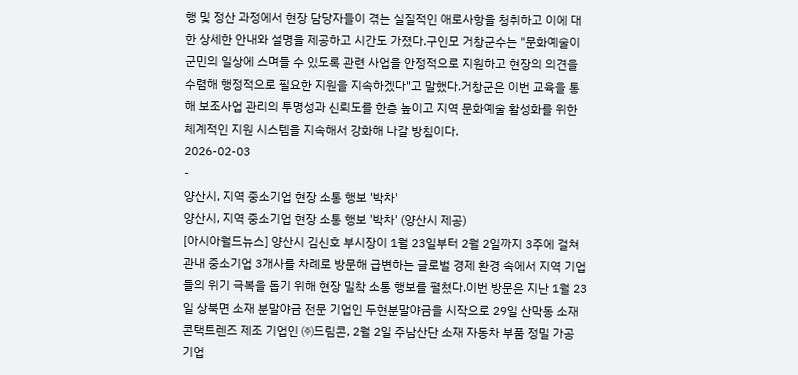행 및 정산 과정에서 현장 담당자들이 겪는 실질적인 애로사항을 청취하고 이에 대한 상세한 안내와 설명을 제공하고 시간도 가졌다.구인모 거창군수는 "문화예술이 군민의 일상에 스며들 수 있도록 관련 사업을 안정적으로 지원하고 현장의 의견을 수렴해 행정적으로 필요한 지원을 지속하겠다"고 말했다.거창군은 이번 교육을 통해 보조사업 관리의 투명성과 신뢰도를 한층 높이고 지역 문화예술 활성화를 위한 체계적인 지원 시스템을 지속해서 강화해 나갈 방침이다.
2026-02-03
-
양산시, 지역 중소기업 현장 소통 행보 '박차'
양산시, 지역 중소기업 현장 소통 행보 '박차' (양산시 제공)
[아시아월드뉴스] 양산시 김신호 부시장이 1월 23일부터 2월 2일까지 3주에 걸쳐 관내 중소기업 3개사를 차례로 방문해 급변하는 글로벌 경제 환경 속에서 지역 기업들의 위기 극복을 돕기 위해 현장 밀착 소통 행보를 펼쳤다.이번 방문은 지난 1월 23일 상북면 소재 분말야금 전문 기업인 두현분말야금을 시작으로 29일 산막동 소재 콘택트렌즈 제조 기업인 ㈜드림콘, 2월 2일 주남산단 소재 자동차 부품 정밀 가공 기업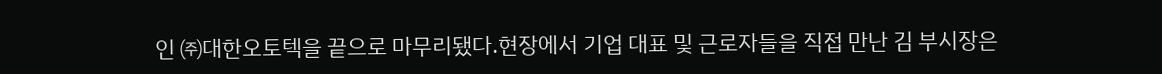인 ㈜대한오토텍을 끝으로 마무리됐다.현장에서 기업 대표 및 근로자들을 직접 만난 김 부시장은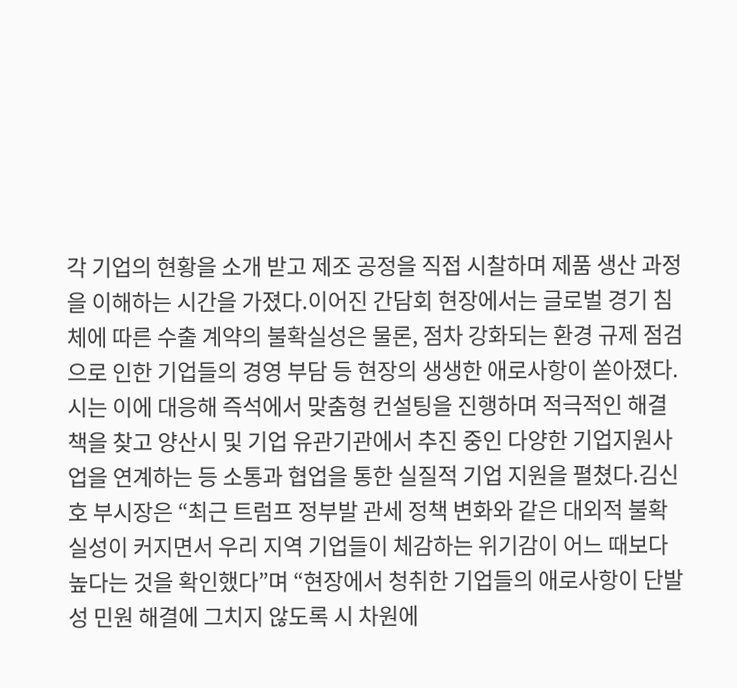각 기업의 현황을 소개 받고 제조 공정을 직접 시찰하며 제품 생산 과정을 이해하는 시간을 가졌다.이어진 간담회 현장에서는 글로벌 경기 침체에 따른 수출 계약의 불확실성은 물론, 점차 강화되는 환경 규제 점검으로 인한 기업들의 경영 부담 등 현장의 생생한 애로사항이 쏟아졌다.시는 이에 대응해 즉석에서 맞춤형 컨설팅을 진행하며 적극적인 해결책을 찾고 양산시 및 기업 유관기관에서 추진 중인 다양한 기업지원사업을 연계하는 등 소통과 협업을 통한 실질적 기업 지원을 펼쳤다.김신호 부시장은 “최근 트럼프 정부발 관세 정책 변화와 같은 대외적 불확실성이 커지면서 우리 지역 기업들이 체감하는 위기감이 어느 때보다 높다는 것을 확인했다”며 “현장에서 청취한 기업들의 애로사항이 단발성 민원 해결에 그치지 않도록 시 차원에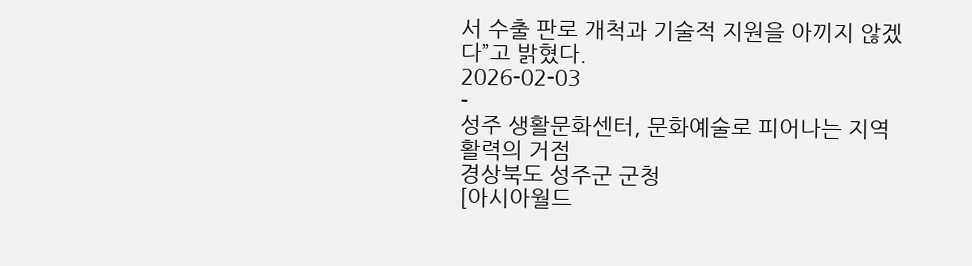서 수출 판로 개척과 기술적 지원을 아끼지 않겠다”고 밝혔다.
2026-02-03
-
성주 생활문화센터, 문화예술로 피어나는 지역 활력의 거점
경상북도 성주군 군청
[아시아월드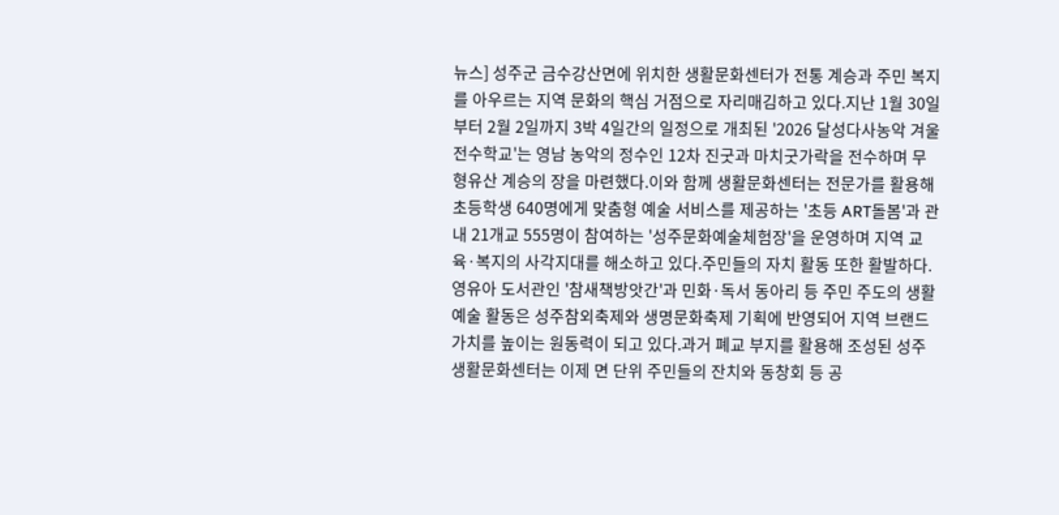뉴스] 성주군 금수강산면에 위치한 생활문화센터가 전통 계승과 주민 복지를 아우르는 지역 문화의 핵심 거점으로 자리매김하고 있다.지난 1월 30일부터 2월 2일까지 3박 4일간의 일정으로 개최된 '2026 달성다사농악 겨울 전수학교'는 영남 농악의 정수인 12차 진굿과 마치굿가락을 전수하며 무형유산 계승의 장을 마련했다.이와 함께 생활문화센터는 전문가를 활용해 초등학생 640명에게 맞춤형 예술 서비스를 제공하는 '초등 ART돌봄'과 관내 21개교 555명이 참여하는 '성주문화예술체험장'을 운영하며 지역 교육·복지의 사각지대를 해소하고 있다.주민들의 자치 활동 또한 활발하다.영유아 도서관인 '참새책방앗간'과 민화·독서 동아리 등 주민 주도의 생활예술 활동은 성주참외축제와 생명문화축제 기획에 반영되어 지역 브랜드 가치를 높이는 원동력이 되고 있다.과거 폐교 부지를 활용해 조성된 성주 생활문화센터는 이제 면 단위 주민들의 잔치와 동창회 등 공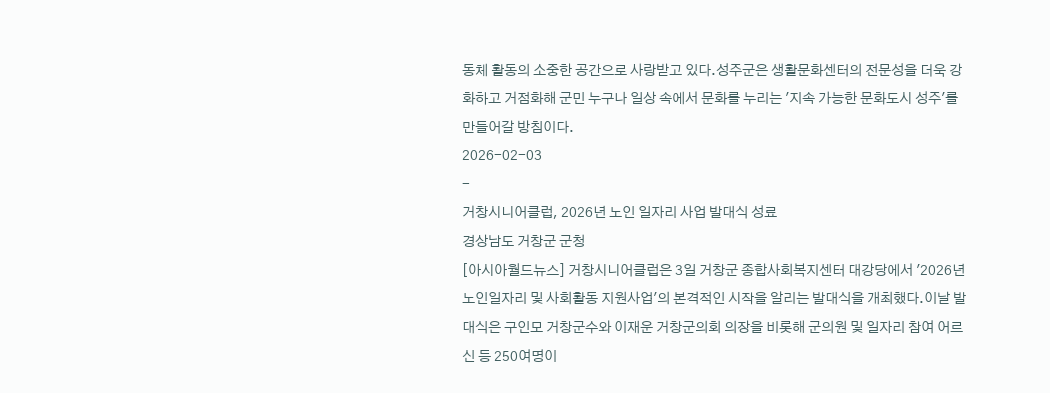동체 활동의 소중한 공간으로 사랑받고 있다.성주군은 생활문화센터의 전문성을 더욱 강화하고 거점화해 군민 누구나 일상 속에서 문화를 누리는 '지속 가능한 문화도시 성주'를 만들어갈 방침이다.
2026-02-03
-
거창시니어클럽, 2026년 노인 일자리 사업 발대식 성료
경상남도 거창군 군청
[아시아월드뉴스] 거창시니어클럽은 3일 거창군 종합사회복지센터 대강당에서 '2026년 노인일자리 및 사회활동 지원사업'의 본격적인 시작을 알리는 발대식을 개최했다.이날 발대식은 구인모 거창군수와 이재운 거창군의회 의장을 비롯해 군의원 및 일자리 참여 어르신 등 250여명이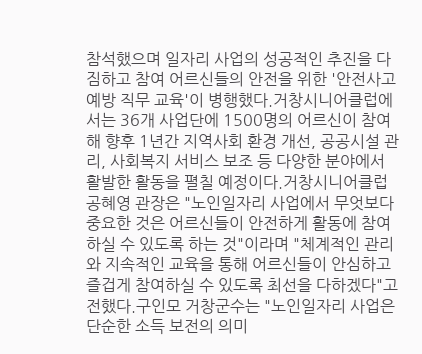참석했으며 일자리 사업의 성공적인 추진을 다짐하고 참여 어르신들의 안전을 위한 '안전사고 예방 직무 교육'이 병행했다.거창시니어클럽에서는 36개 사업단에 1500명의 어르신이 참여해 향후 1년간 지역사회 환경 개선, 공공시설 관리, 사회복지 서비스 보조 등 다양한 분야에서 활발한 활동을 펼칠 예정이다.거창시니어클럽 공혜영 관장은 "노인일자리 사업에서 무엇보다 중요한 것은 어르신들이 안전하게 활동에 참여하실 수 있도록 하는 것"이라며 "체계적인 관리와 지속적인 교육을 통해 어르신들이 안심하고 즐겁게 참여하실 수 있도록 최선을 다하겠다"고 전했다.구인모 거창군수는 "노인일자리 사업은 단순한 소득 보전의 의미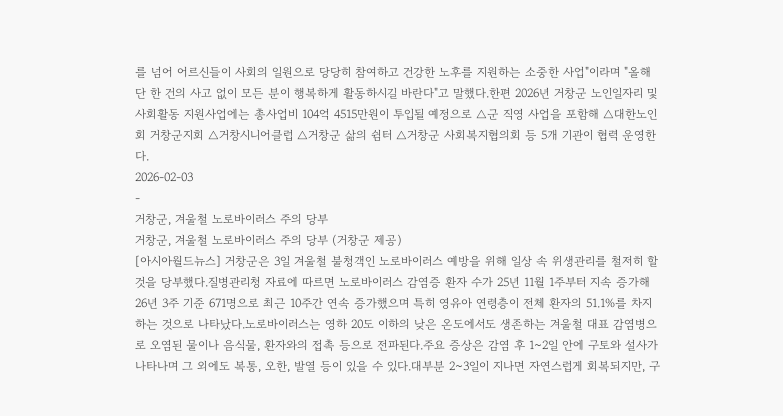를 넘어 어르신들이 사회의 일원으로 당당히 참여하고 건강한 노후를 지원하는 소중한 사업"이라며 "올해 단 한 건의 사고 없이 모든 분이 행복하게 활동하시길 바란다"고 말했다.한편 2026년 거창군 노인일자리 및 사회활동 지원사업에는 총사업비 104억 4515만원이 투입될 예정으로 △군 직영 사업을 포함해 △대한노인회 거창군지회 △거창시니어클럽 △거창군 삶의 쉼터 △거창군 사회복지협의회 등 5개 기관이 협력 운영한다.
2026-02-03
-
거창군, 겨울철 노로바이러스 주의 당부
거창군, 겨울철 노로바이러스 주의 당부 (거창군 제공)
[아시아월드뉴스] 거창군은 3일 겨울철 불청객인 노로바이러스 예방을 위해 일상 속 위생관리를 철저히 할 것을 당부했다.질병관리청 자료에 따르면 노로바이러스 감염증 환자 수가 25년 11월 1주부터 지속 증가해 26년 3주 기준 671명으로 최근 10주간 연속 증가했으며 특히 영유아 연령층이 전체 환자의 51.1%를 차지하는 것으로 나타났다.노로바이러스는 영하 20도 이하의 낮은 온도에서도 생존하는 겨울철 대표 감염병으로 오염된 물이나 음식물, 환자와의 접촉 등으로 전파된다.주요 증상은 감염 후 1~2일 안에 구토와 설사가 나타나며 그 외에도 복통, 오한, 발열 등이 있을 수 있다.대부분 2~3일이 지나면 자연스럽게 회복되지만, 구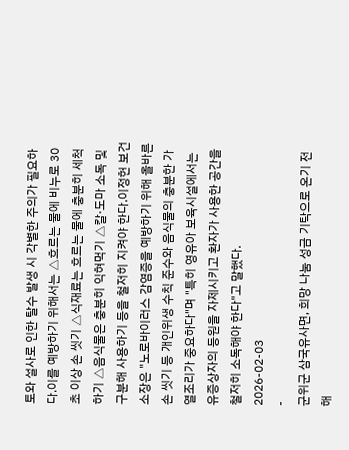토와 설사로 인한 탈수 발생 시 각별한 주의가 필요하다.이를 예방하기 위해서는 △흐르는 물에 비누로 30초 이상 손 씻기 △식재료는 흐르는 물에 충분히 세척하기 △음식물은 충분히 익혀먹기 △칼·도마 소독 및 구분해 사용하기 등을 철저히 지켜야 한다.이정헌 보건소장은 "노로바이러스 감염증을 예방하기 위해 올바른 손 씻기 등 개인위생 수칙 준수와 음식물의 충분한 가열조리가 중요하다"며 "특히 영유아 보육시설에서는 유증상자의 등원을 자제시키고 환자가 사용한 공간을 철저히 소독해야 한다"고 말했다.
2026-02-03
-
군위군 삼국유사면, 희망 나눔 성금 기탁으로 온기 전해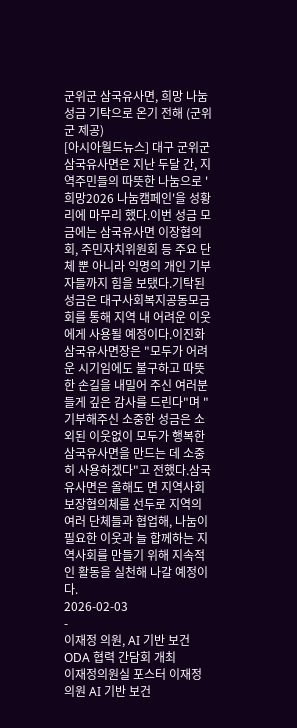군위군 삼국유사면, 희망 나눔 성금 기탁으로 온기 전해 (군위군 제공)
[아시아월드뉴스] 대구 군위군 삼국유사면은 지난 두달 간, 지역주민들의 따뜻한 나눔으로 '희망2026 나눔캠페인'을 성황리에 마무리 했다.이번 성금 모금에는 삼국유사면 이장협의회, 주민자치위원회 등 주요 단체 뿐 아니라 익명의 개인 기부자들까지 힘을 보탰다.기탁된 성금은 대구사회복지공동모금회를 통해 지역 내 어려운 이웃에게 사용될 예정이다.이진화 삼국유사면장은 "모두가 어려운 시기임에도 불구하고 따뜻한 손길을 내밀어 주신 여러분들게 깊은 감사를 드린다"며 "기부해주신 소중한 성금은 소외된 이웃없이 모두가 행복한 삼국유사면을 만드는 데 소중히 사용하겠다"고 전했다.삼국유사면은 올해도 면 지역사회보장협의체를 선두로 지역의 여러 단체들과 협업해, 나눔이 필요한 이웃과 늘 합께하는 지역사회를 만들기 위해 지속적인 활동을 실천해 나갈 예정이다.
2026-02-03
-
이재정 의원, AI 기반 보건 ODA 협력 간담회 개최
이재정의원실 포스터 이재정 의원 AI 기반 보건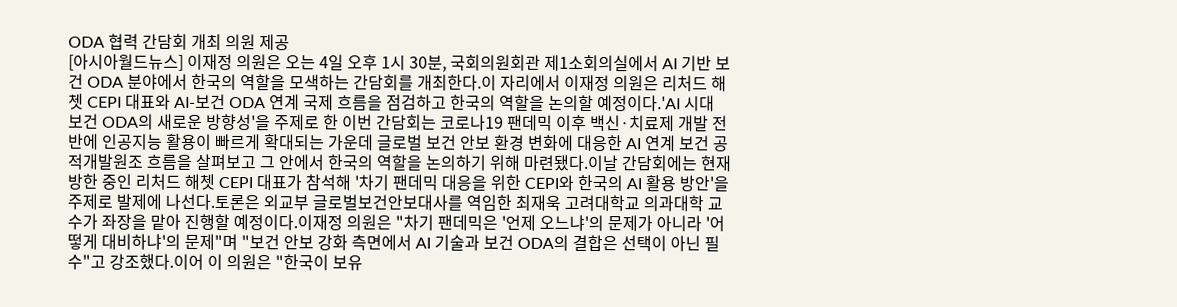ODA 협력 간담회 개최 의원 제공
[아시아월드뉴스] 이재정 의원은 오는 4일 오후 1시 30분, 국회의원회관 제1소회의실에서 AI 기반 보건 ODA 분야에서 한국의 역할을 모색하는 간담회를 개최한다.이 자리에서 이재정 의원은 리처드 해쳇 CEPI 대표와 AI-보건 ODA 연계 국제 흐름을 점검하고 한국의 역할을 논의할 예정이다.'AI 시대 보건 ODA의 새로운 방향성'을 주제로 한 이번 간담회는 코로나19 팬데믹 이후 백신·치료제 개발 전반에 인공지능 활용이 빠르게 확대되는 가운데 글로벌 보건 안보 환경 변화에 대응한 AI 연계 보건 공적개발원조 흐름을 살펴보고 그 안에서 한국의 역할을 논의하기 위해 마련됐다.이날 간담회에는 현재 방한 중인 리처드 해쳇 CEPI 대표가 참석해 '차기 팬데믹 대응을 위한 CEPI와 한국의 AI 활용 방안'을 주제로 발제에 나선다.토론은 외교부 글로벌보건안보대사를 역임한 최재욱 고려대학교 의과대학 교수가 좌장을 맡아 진행할 예정이다.이재정 의원은 "차기 팬데믹은 '언제 오느냐'의 문제가 아니라 '어떻게 대비하냐'의 문제"며 "보건 안보 강화 측면에서 AI 기술과 보건 ODA의 결합은 선택이 아닌 필수"고 강조했다.이어 이 의원은 "한국이 보유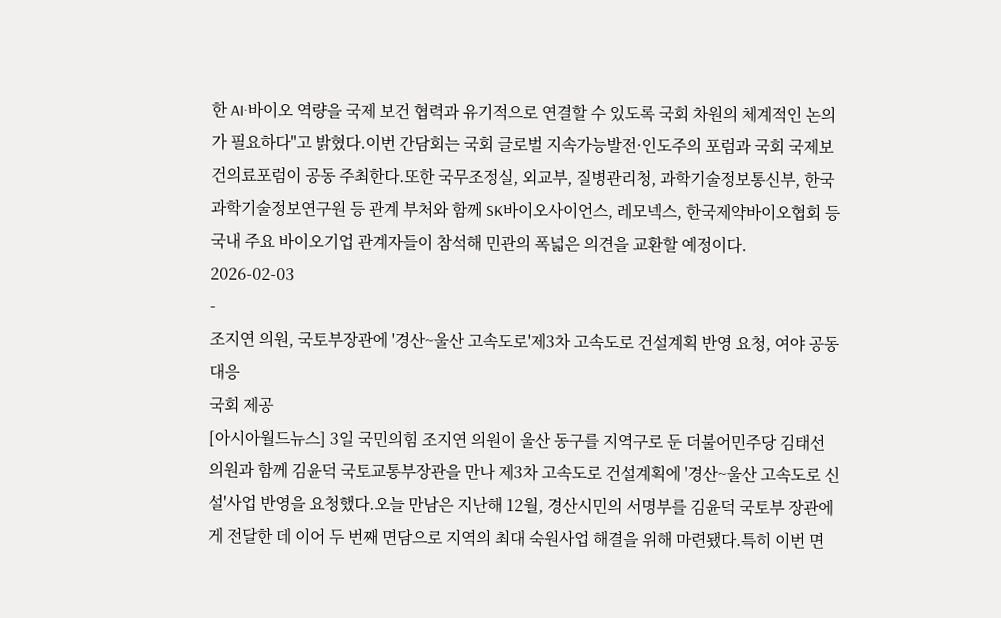한 AI·바이오 역량을 국제 보건 협력과 유기적으로 연결할 수 있도록 국회 차원의 체계적인 논의가 필요하다"고 밝혔다.이번 간담회는 국회 글로벌 지속가능발전·인도주의 포럼과 국회 국제보건의료포럼이 공동 주최한다.또한 국무조정실, 외교부, 질병관리청, 과학기술정보통신부, 한국과학기술정보연구원 등 관계 부처와 함께 SK바이오사이언스, 레모넥스, 한국제약바이오협회 등 국내 주요 바이오기업 관계자들이 참석해 민관의 폭넓은 의견을 교환할 예정이다.
2026-02-03
-
조지연 의원, 국토부장관에 '경산~울산 고속도로'제3차 고속도로 건설계획 반영 요청, 여야 공동대응
국회 제공
[아시아월드뉴스] 3일 국민의힘 조지연 의원이 울산 동구를 지역구로 둔 더불어민주당 김태선 의원과 함께 김윤덕 국토교통부장관을 만나 제3차 고속도로 건설계획에 '경산~울산 고속도로 신설'사업 반영을 요청했다.오늘 만남은 지난해 12월, 경산시민의 서명부를 김윤덕 국토부 장관에게 전달한 데 이어 두 번째 면담으로 지역의 최대 숙원사업 해결을 위해 마련됐다.특히 이번 면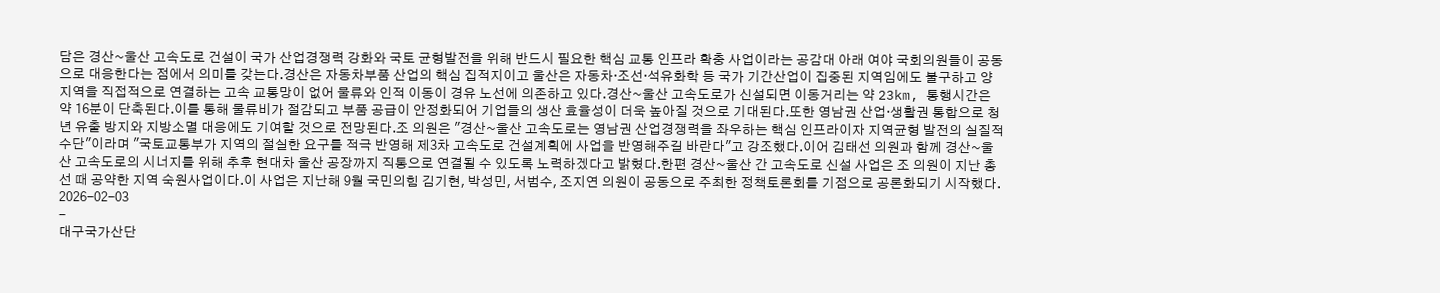담은 경산~울산 고속도로 건설이 국가 산업경쟁력 강화와 국토 균형발전을 위해 반드시 필요한 핵심 교통 인프라 확충 사업이라는 공감대 아래 여야 국회의원들이 공동으로 대응한다는 점에서 의미를 갖는다.경산은 자동차부품 산업의 핵심 집적지이고 울산은 자동차·조선·석유화학 등 국가 기간산업이 집중된 지역임에도 불구하고 양 지역을 직접적으로 연결하는 고속 교통망이 없어 물류와 인적 이동이 경유 노선에 의존하고 있다.경산~울산 고속도로가 신설되면 이동거리는 약 23km, 통행시간은 약 16분이 단축된다.이를 통해 물류비가 절감되고 부품 공급이 안정화되어 기업들의 생산 효율성이 더욱 높아질 것으로 기대된다.또한 영남권 산업·생활권 통합으로 청년 유출 방지와 지방소멸 대응에도 기여할 것으로 전망된다.조 의원은 "경산~울산 고속도로는 영남권 산업경쟁력을 좌우하는 핵심 인프라이자 지역균형 발전의 실질적 수단"이라며 "국토교통부가 지역의 절실한 요구를 적극 반영해 제3차 고속도로 건설계획에 사업을 반영해주길 바란다"고 강조했다.이어 김태선 의원과 함께 경산~울산 고속도로의 시너지를 위해 추후 현대차 울산 공장까지 직통으로 연결될 수 있도록 노력하겠다고 밝혔다.한편 경산~울산 간 고속도로 신설 사업은 조 의원이 지난 총선 때 공약한 지역 숙원사업이다.이 사업은 지난해 9월 국민의힘 김기현, 박성민, 서범수, 조지연 의원이 공동으로 주최한 정책토론회를 기점으로 공론화되기 시작했다.
2026-02-03
-
대구국가산단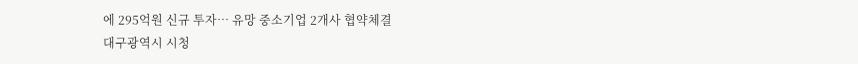에 295억원 신규 투자… 유망 중소기업 2개사 협약체결
대구광역시 시청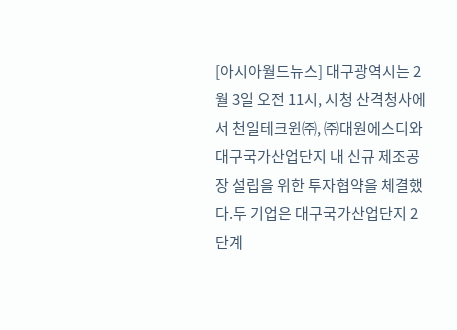[아시아월드뉴스] 대구광역시는 2월 3일 오전 11시, 시청 산격청사에서 천일테크윈㈜, ㈜대원에스디와 대구국가산업단지 내 신규 제조공장 설립을 위한 투자협약을 체결했다.두 기업은 대구국가산업단지 2단계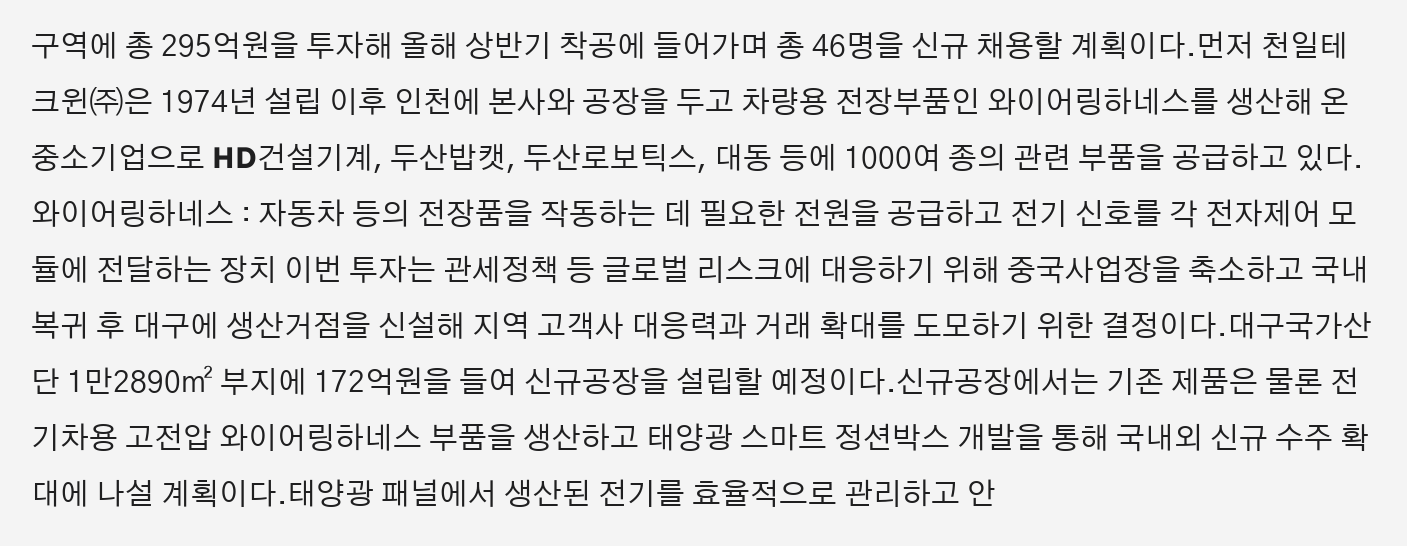구역에 총 295억원을 투자해 올해 상반기 착공에 들어가며 총 46명을 신규 채용할 계획이다.먼저 천일테크윈㈜은 1974년 설립 이후 인천에 본사와 공장을 두고 차량용 전장부품인 와이어링하네스를 생산해 온 중소기업으로 HD건설기계, 두산밥캣, 두산로보틱스, 대동 등에 1000여 종의 관련 부품을 공급하고 있다.와이어링하네스 : 자동차 등의 전장품을 작동하는 데 필요한 전원을 공급하고 전기 신호를 각 전자제어 모듈에 전달하는 장치 이번 투자는 관세정책 등 글로벌 리스크에 대응하기 위해 중국사업장을 축소하고 국내 복귀 후 대구에 생산거점을 신설해 지역 고객사 대응력과 거래 확대를 도모하기 위한 결정이다.대구국가산단 1만2890㎡ 부지에 172억원을 들여 신규공장을 설립할 예정이다.신규공장에서는 기존 제품은 물론 전기차용 고전압 와이어링하네스 부품을 생산하고 태양광 스마트 정션박스 개발을 통해 국내외 신규 수주 확대에 나설 계획이다.태양광 패널에서 생산된 전기를 효율적으로 관리하고 안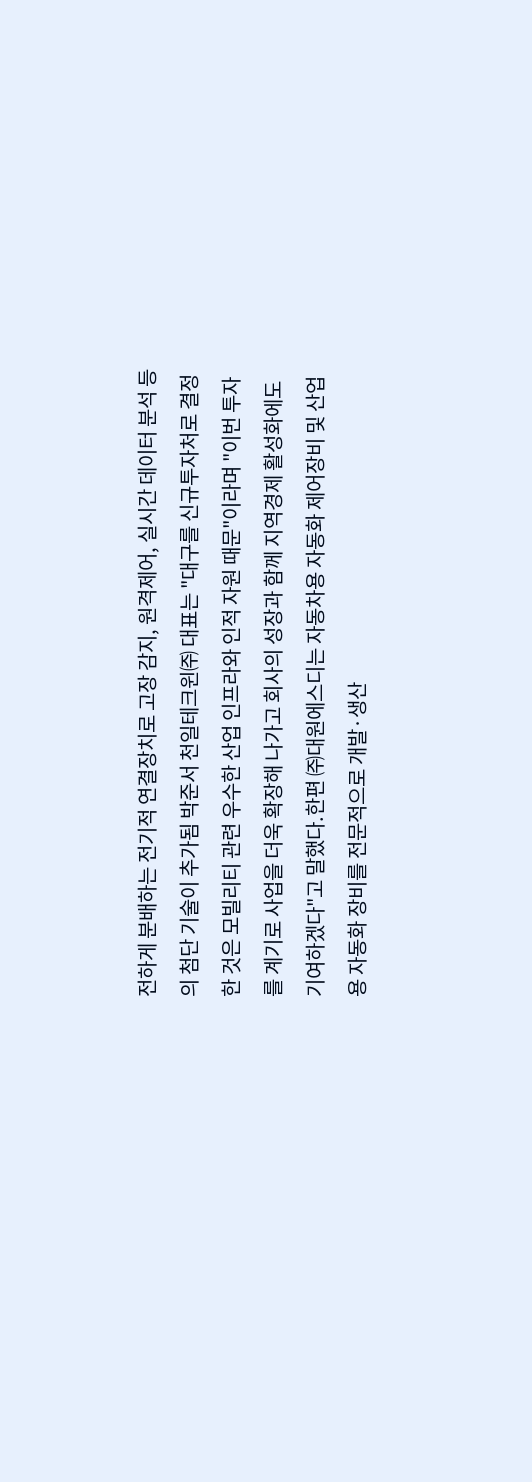전하게 분배하는 전기적 연결장치로 고장 감지, 원격제어, 실시간 데이터 분석 등의 첨단 기술이 추가됨 박준서 천일테크윈㈜ 대표는 "대구를 신규투자처로 결정한 것은 모빌리티 관련 우수한 산업 인프라와 인적 자원 때문"이라며 "이번 투자를 계기로 사업을 더욱 확장해 나가고 회사의 성장과 함께 지역경제 활성화에도 기여하겠다"고 말했다.한편 ㈜대원에스디는 자동차용 자동화 제어장비 및 산업용 자동화 장비를 전문적으로 개발·생산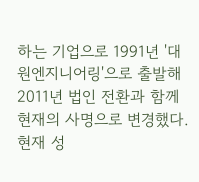하는 기업으로 1991년 '대원엔지니어링'으로 출발해 2011년 법인 전환과 함께 현재의 사명으로 변경했다.현재 성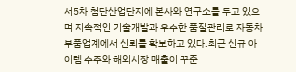서5차 첨단산업단지에 본사와 연구소를 두고 있으며 지속적인 기술개발과 우수한 품질관리로 자동차 부품업계에서 신뢰를 확보하고 있다.최근 신규 아이템 수주와 해외시장 매출이 꾸준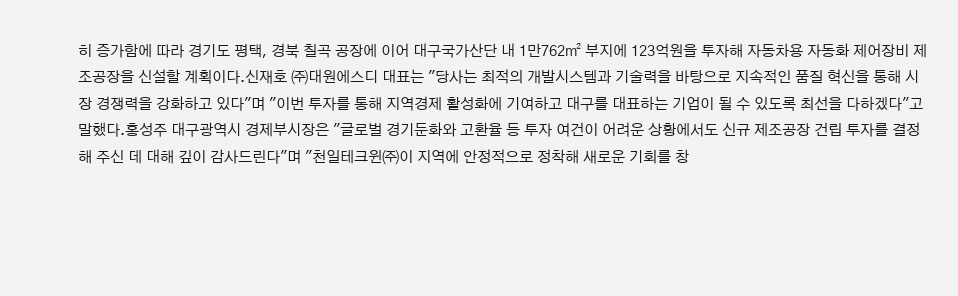히 증가함에 따라 경기도 평택, 경북 칠곡 공장에 이어 대구국가산단 내 1만762㎡ 부지에 123억원을 투자해 자동차용 자동화 제어장비 제조공장을 신설할 계획이다.신재호 ㈜대원에스디 대표는 "당사는 최적의 개발시스템과 기술력을 바탕으로 지속적인 품질 혁신을 통해 시장 경쟁력을 강화하고 있다"며 "이번 투자를 통해 지역경제 활성화에 기여하고 대구를 대표하는 기업이 될 수 있도록 최선을 다하겠다"고 말했다.홍성주 대구광역시 경제부시장은 "글로벌 경기둔화와 고환율 등 투자 여건이 어려운 상황에서도 신규 제조공장 건립 투자를 결정해 주신 데 대해 깊이 감사드린다"며 "천일테크윈㈜이 지역에 안정적으로 정착해 새로운 기회를 창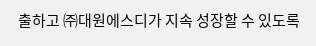출하고 ㈜대원에스디가 지속 성장할 수 있도록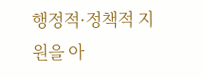행정적·정책적 지원을 아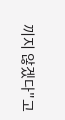끼지 않겠다"고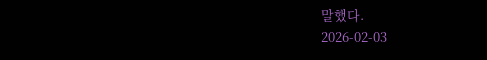말했다.
2026-02-03